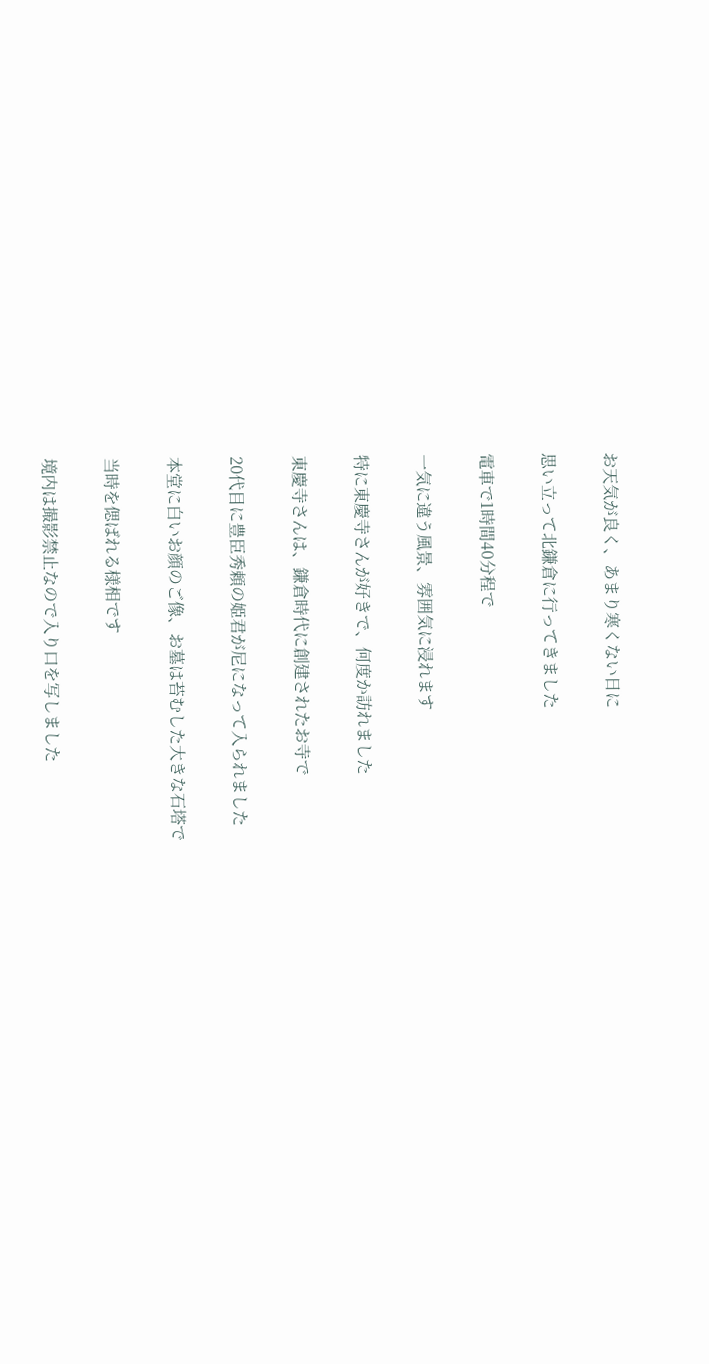お天気が良く、あまり寒くない日に

思い立って北鎌倉に行ってきました

電車で1時間40分程で

一気に違う風景、雰囲気に浸れます

特に東慶寺さんが好きで、何度か訪れました

東慶寺さんは、鎌倉時代に創建されたお寺で

20代目に豊臣秀頼の姫君が尼になって入られました

本堂に白いお顔のご像、お墓は苔むした大きな石塔で

当時を偲ばれる様相です

境内は撮影禁止なので入り口を写しました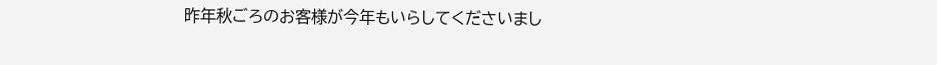昨年秋ごろのお客様が今年もいらしてくださいまし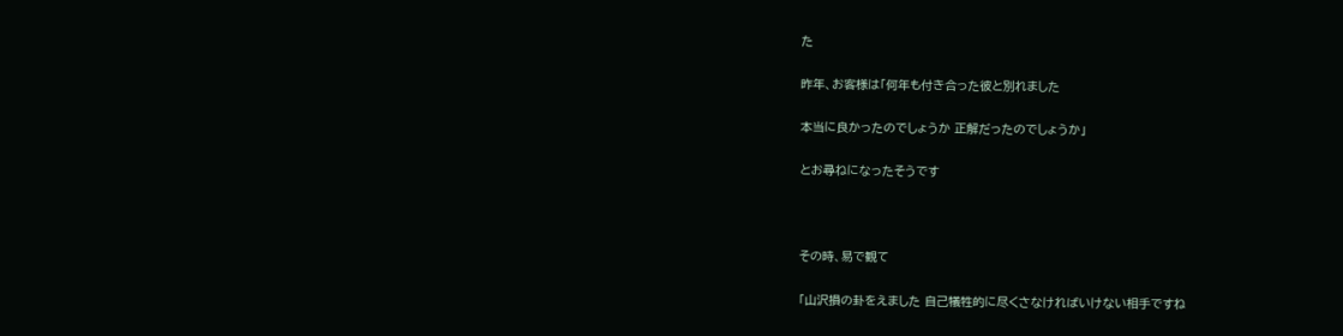た

昨年、お客様は「何年も付き合った彼と別れました

本当に良かったのでしょうか 正解だったのでしょうか」

とお尋ねになったそうです



その時、易で観て

「山沢損の卦をえました 自己犠牲的に尽くさなければいけない相手ですね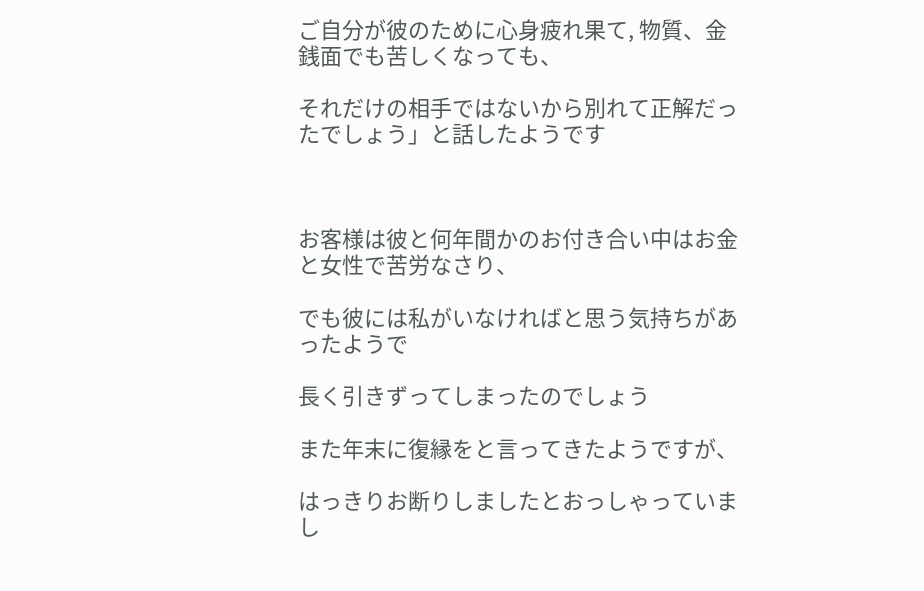ご自分が彼のために心身疲れ果て, 物質、金銭面でも苦しくなっても、

それだけの相手ではないから別れて正解だったでしょう」と話したようです



お客様は彼と何年間かのお付き合い中はお金と女性で苦労なさり、

でも彼には私がいなければと思う気持ちがあったようで

長く引きずってしまったのでしょう

また年末に復縁をと言ってきたようですが、

はっきりお断りしましたとおっしゃっていまし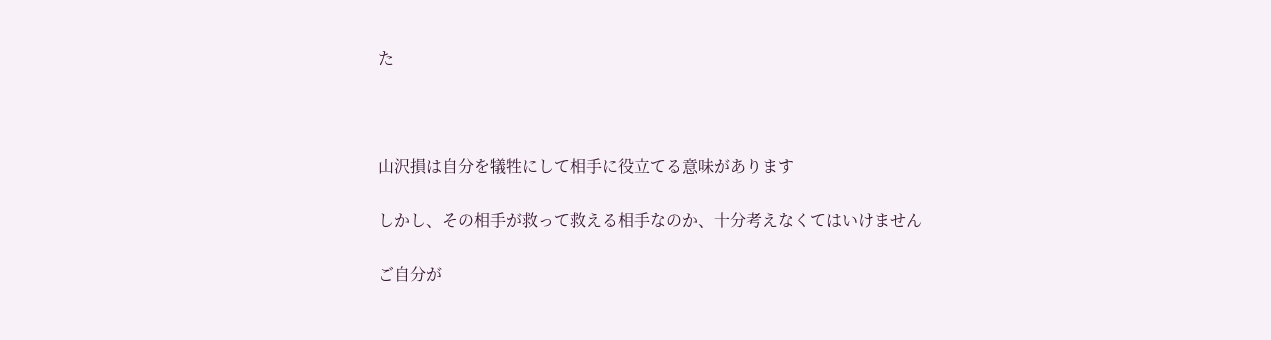た



山沢損は自分を犠牲にして相手に役立てる意味があります

しかし、その相手が救って救える相手なのか、十分考えなくてはいけません

ご自分が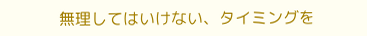無理してはいけない、タイミングを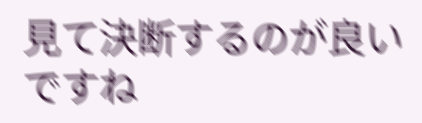見て決断するのが良いですね